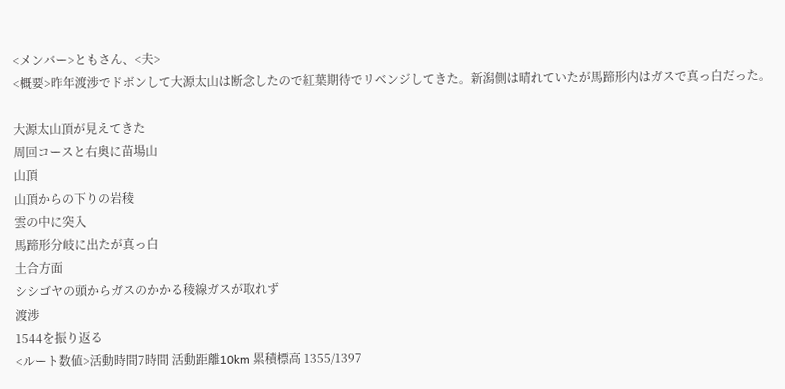<メンバー>ともさん、<夫>
<概要>昨年渡渉でドボンして大源太山は断念したので紅葉期待でリベンジしてきた。新潟側は晴れていたが馬蹄形内はガスで真っ白だった。

大源太山頂が見えてきた
周回コースと右奥に苗場山
山頂
山頂からの下りの岩稜
雲の中に突入
馬蹄形分岐に出たが真っ白
土合方面
シシゴヤの頭からガスのかかる稜線ガスが取れず
渡渉
1544を振り返る
<ルート数値>活動時間7時間 活動距離10km 累積標高 1355/1397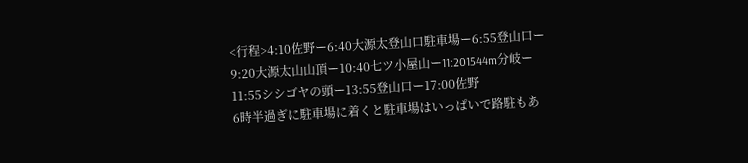<行程>4:10佐野ー6:40大源太登山口駐車場ー6:55登山口ー9:20大源太山山頂ー10:40七ツ小屋山ー11:201544m分岐ー11:55シシゴヤの頭ー13:55登山口ー17:00佐野
6時半過ぎに駐車場に着くと駐車場はいっぱいで路駐もあ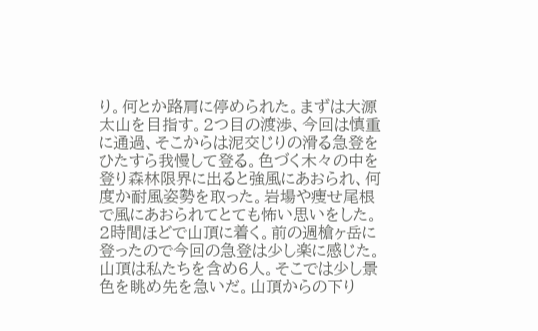り。何とか路肩に停められた。まずは大源太山を目指す。2つ目の渡渉、今回は慎重に通過、そこからは泥交じりの滑る急登をひたすら我慢して登る。色づく木々の中を登り森林限界に出ると強風にあおられ、何度か耐風姿勢を取った。岩場や痩せ尾根で風にあおられてとても怖い思いをした。2時間ほどで山頂に着く。前の週槍ヶ岳に登ったので今回の急登は少し楽に感じた。山頂は私たちを含め6人。そこでは少し景色を眺め先を急いだ。山頂からの下り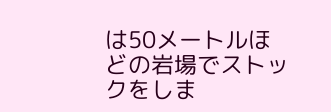は50メートルほどの岩場でストックをしま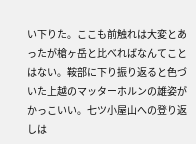い下りた。ここも前触れは大変とあったが槍ヶ岳と比べればなんてことはない。鞍部に下り振り返ると色づいた上越のマッターホルンの雄姿がかっこいい。七ツ小屋山への登り返しは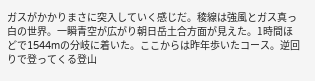ガスがかかりまさに突入していく感じだ。稜線は強風とガス真っ白の世界。一瞬青空が広がり朝日岳土合方面が見えた。1時間ほどで1544mの分岐に着いた。ここからは昨年歩いたコース。逆回りで登ってくる登山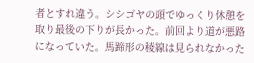者とすれ違う。シシゴヤの頭でゆっくり休憩を取り最後の下りが長かった。前回より道が悪路になっていた。馬蹄形の稜線は見られなかった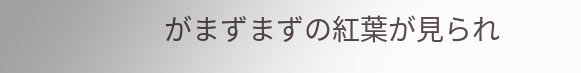がまずまずの紅葉が見られ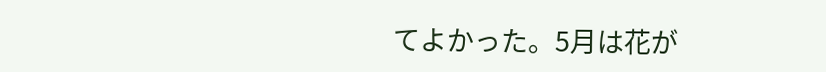てよかった。5月は花が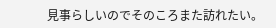見事らしいのでそのころまた訪れたい。